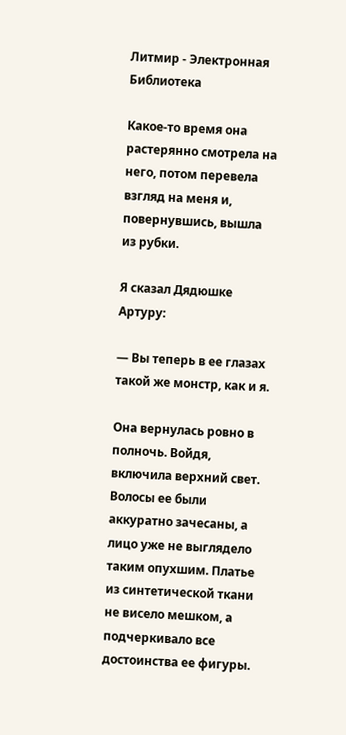Литмир - Электронная Библиотека

Какое-то время она растерянно смотрела на него, потом перевела взгляд на меня и, повернувшись, вышла из рубки.

Я сказал Дядюшке Артуру:

— Вы теперь в ее глазах такой же монстр, как и я.

Она вернулась ровно в полночь. Войдя, включила верхний свет. Волосы ее были аккуратно зачесаны, а лицо уже не выглядело таким опухшим. Платье из синтетической ткани не висело мешком, а подчеркивало все достоинства ее фигуры.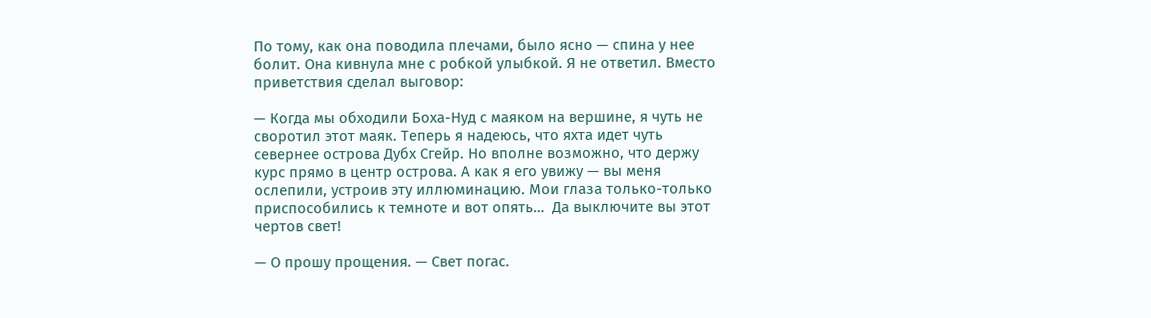По тому, как она поводила плечами, было ясно — спина у нее болит. Она кивнула мне с робкой улыбкой. Я не ответил. Вместо приветствия сделал выговор:

— Когда мы обходили Боха-Нуд с маяком на вершине, я чуть не своротил этот маяк. Теперь я надеюсь, что яхта идет чуть севернее острова Дубх Сгейр. Но вполне возможно, что держу курс прямо в центр острова. А как я его увижу — вы меня ослепили, устроив эту иллюминацию. Мои глаза только-только приспособились к темноте и вот опять…  Да выключите вы этот чертов свет!

— О прошу прощения. — Свет погас.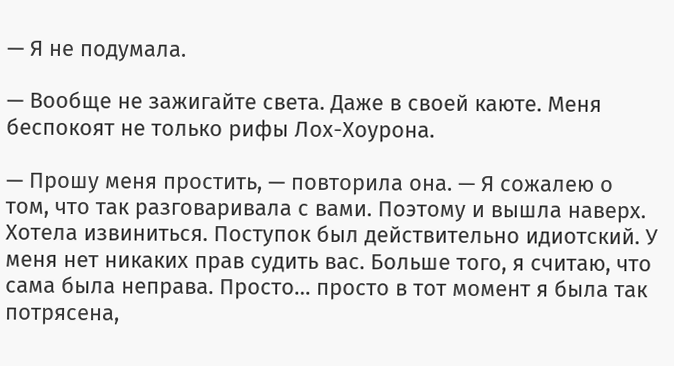— Я не подумала.

— Вообще не зажигайте света. Даже в своей каюте. Меня беспокоят не только рифы Лох-Хоурона.

— Прошу меня простить, — повторила она. — Я сожалею о том, что так разговаривала с вами. Поэтому и вышла наверх. Хотела извиниться. Поступок был действительно идиотский. У меня нет никаких прав судить вас. Больше того, я считаю, что сама была неправа. Просто… просто в тот момент я была так потрясена,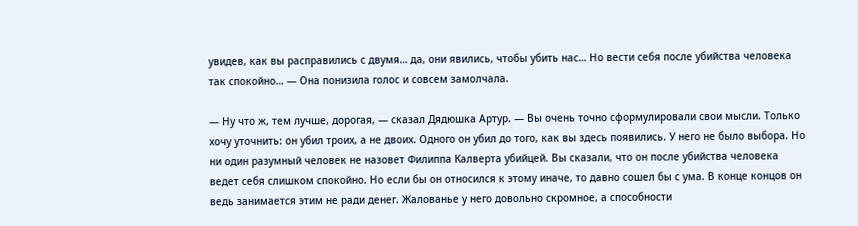увидев, как вы расправились с двумя… да, они явились, чтобы убить нас… Но вести себя после убийства человека так спокойно… — Она понизила голос и совсем замолчала.

— Ну что ж, тем лучше, дорогая, — сказал Дядюшка Артур. — Вы очень точно сформулировали свои мысли. Только хочу уточнить: он убил троих, а не двоих. Одного он убил до того, как вы здесь появились. У него не было выбора. Но ни один разумный человек не назовет Филиппа Калверта убийцей. Вы сказали, что он после убийства человека ведет себя слишком спокойно. Но если бы он относился к этому иначе, то давно сошел бы с ума. В конце концов он ведь занимается этим не ради денег. Жалованье у него довольно скромное, а способности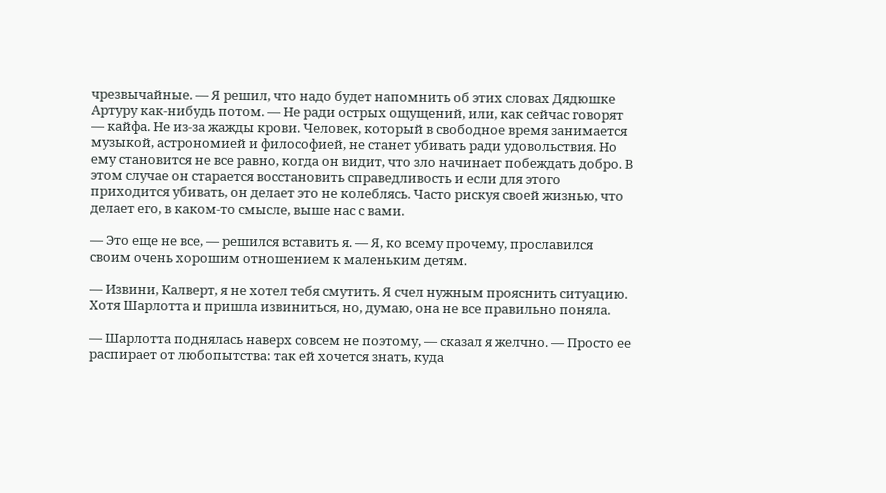чрезвычайные. — Я решил, что надо будет напомнить об этих словах Дядюшке Артуру как-нибудь потом. — Не ради острых ощущений, или, как сейчас говорят — кайфа. Не из-за жажды крови. Человек, который в свободное время занимается музыкой, астрономией и философией, не станет убивать ради удовольствия. Но ему становится не все равно, когда он видит, что зло начинает побеждать добро. В этом случае он старается восстановить справедливость и если для этого приходится убивать, он делает это не колеблясь. Часто рискуя своей жизнью, что делает его, в каком-то смысле, выше нас с вами.

— Это еще не все, — решился вставить я. — Я, ко всему прочему, прославился своим очень хорошим отношением к маленьким детям.

— Извини, Калверт, я не хотел тебя смутить. Я счел нужным прояснить ситуацию. Хотя Шарлотта и пришла извиниться, но, думаю, она не все правильно поняла.

— Шарлотта поднялась наверх совсем не поэтому, — сказал я желчно. — Просто ее распирает от любопытства: так ей хочется знать, куда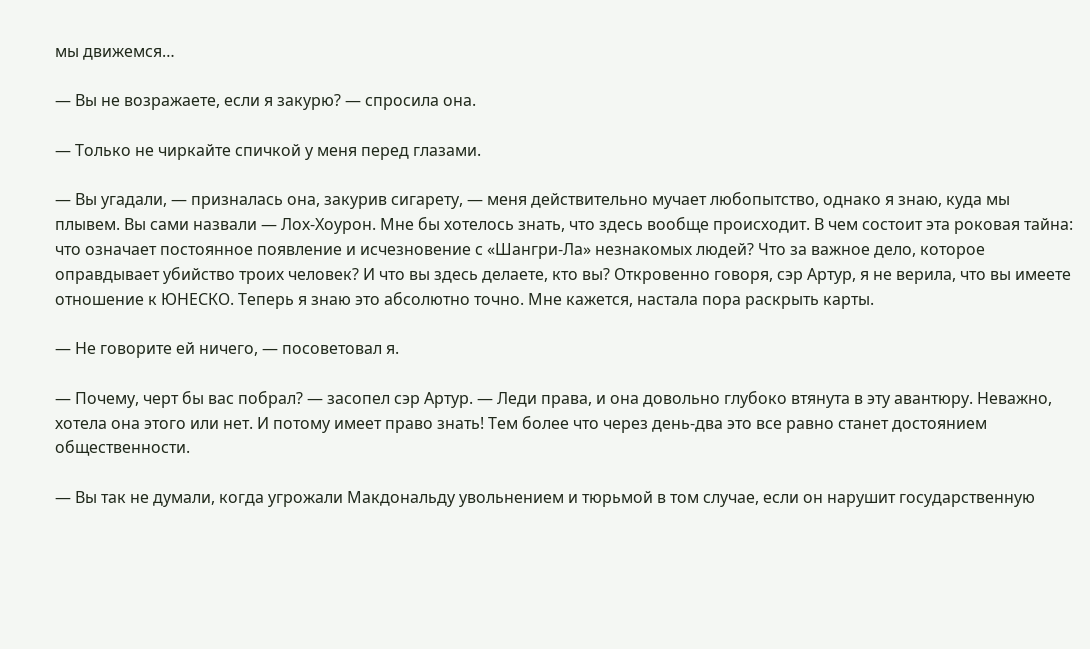мы движемся…

— Вы не возражаете, если я закурю? — спросила она.

— Только не чиркайте спичкой у меня перед глазами.

— Вы угадали, — призналась она, закурив сигарету, — меня действительно мучает любопытство, однако я знаю, куда мы плывем. Вы сами назвали — Лох-Хоурон. Мне бы хотелось знать, что здесь вообще происходит. В чем состоит эта роковая тайна: что означает постоянное появление и исчезновение с «Шангри-Ла» незнакомых людей? Что за важное дело, которое оправдывает убийство троих человек? И что вы здесь делаете, кто вы? Откровенно говоря, сэр Артур, я не верила, что вы имеете отношение к ЮНЕСКО. Теперь я знаю это абсолютно точно. Мне кажется, настала пора раскрыть карты.

— Не говорите ей ничего, — посоветовал я.

— Почему, черт бы вас побрал? — засопел сэр Артур. — Леди права, и она довольно глубоко втянута в эту авантюру. Неважно, хотела она этого или нет. И потому имеет право знать! Тем более что через день-два это все равно станет достоянием общественности.

— Вы так не думали, когда угрожали Макдональду увольнением и тюрьмой в том случае, если он нарушит государственную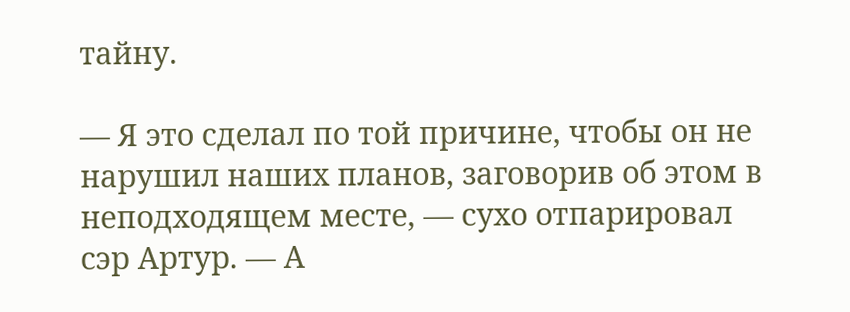тайну.

— Я это сделал по той причине, чтобы он не нарушил наших планов, заговорив об этом в неподходящем месте, — сухо отпарировал сэр Артур. — А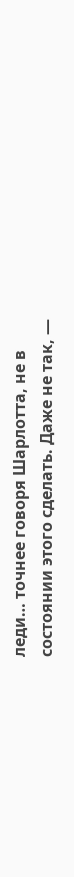леди… точнее говоря Шарлотта, не в состоянии этого сделать. Даже не так, —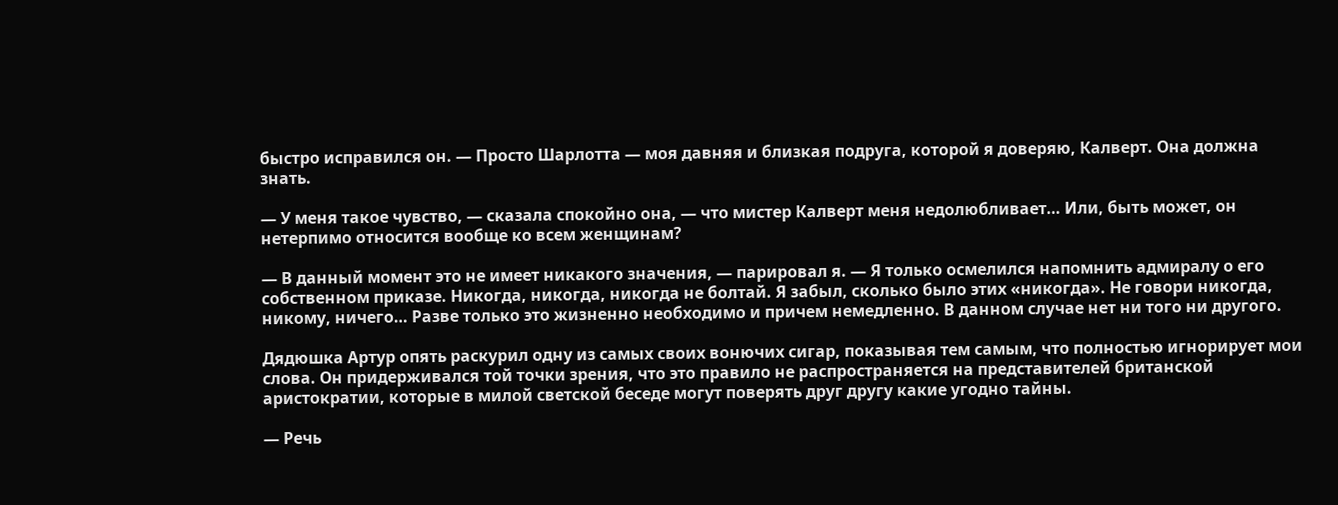быстро исправился он. — Просто Шарлотта — моя давняя и близкая подруга, которой я доверяю, Калверт. Она должна знать.

— У меня такое чувство, — сказала спокойно она, — что мистер Калверт меня недолюбливает… Или, быть может, он нетерпимо относится вообще ко всем женщинам?

— В данный момент это не имеет никакого значения, — парировал я. — Я только осмелился напомнить адмиралу о его собственном приказе. Никогда, никогда, никогда не болтай. Я забыл, сколько было этих «никогда». Не говори никогда, никому, ничего… Разве только это жизненно необходимо и причем немедленно. В данном случае нет ни того ни другого.

Дядюшка Артур опять раскурил одну из самых своих вонючих сигар, показывая тем самым, что полностью игнорирует мои слова. Он придерживался той точки зрения, что это правило не распространяется на представителей британской аристократии, которые в милой светской беседе могут поверять друг другу какие угодно тайны.

— Речь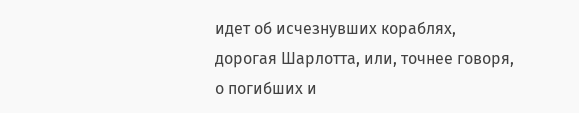идет об исчезнувших кораблях, дорогая Шарлотта, или, точнее говоря, о погибших и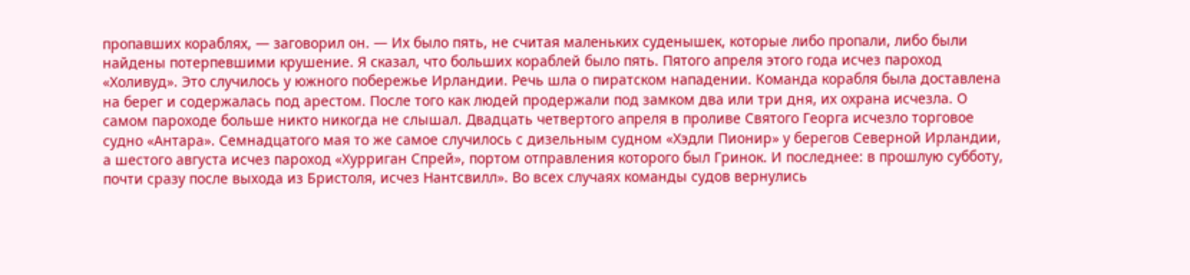пропавших кораблях, — заговорил он. — Их было пять, не считая маленьких суденышек, которые либо пропали, либо были найдены потерпевшими крушение. Я сказал, что больших кораблей было пять. Пятого апреля этого года исчез пароход «Холивуд». Это случилось у южного побережье Ирландии. Речь шла о пиратском нападении. Команда корабля была доставлена на берег и содержалась под арестом. После того как людей продержали под замком два или три дня, их охрана исчезла. О самом пароходе больше никто никогда не слышал. Двадцать четвертого апреля в проливе Святого Георга исчезло торговое судно «Антара». Семнадцатого мая то же самое случилось с дизельным судном «Хэдли Пионир» у берегов Северной Ирландии, а шестого августа исчез пароход «Хурриган Спрей», портом отправления которого был Гринок. И последнее: в прошлую субботу, почти сразу после выхода из Бристоля, исчез Нантсвилл». Во всех случаях команды судов вернулись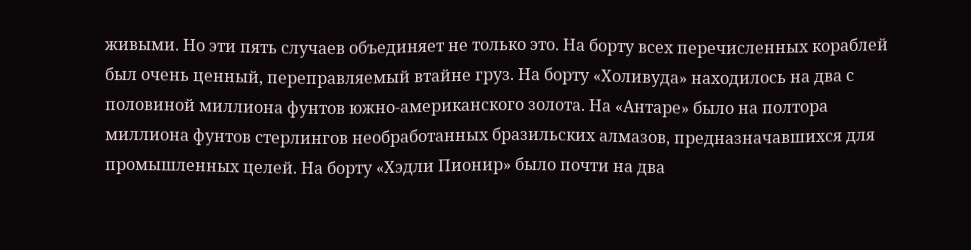живыми. Но эти пять случаев объединяет не только это. На борту всех перечисленных кораблей был очень ценный, переправляемый втайне груз. На борту «Холивуда» находилось на два с половиной миллиона фунтов южно-американского золота. На «Антаре» было на полтора миллиона фунтов стерлингов необработанных бразильских алмазов, предназначавшихся для промышленных целей. На борту «Хэдли Пионир» было почти на два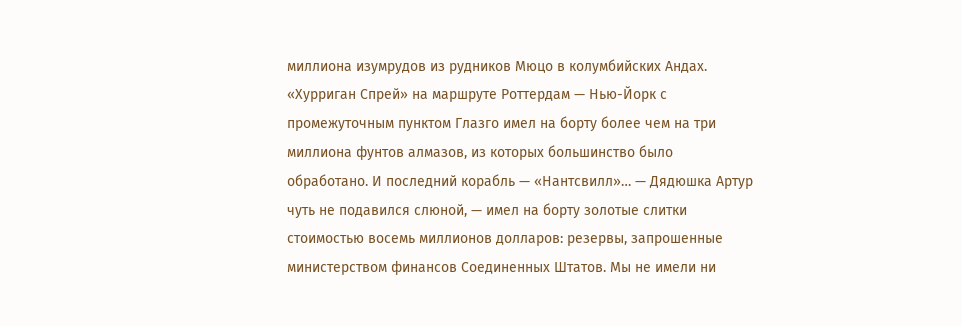миллиона изумрудов из рудников Мюцо в колумбийских Андах. «Хурриган Спрей» на маршруте Роттердам — Нью-Йорк с промежуточным пунктом Глазго имел на борту более чем на три миллиона фунтов алмазов, из которых большинство было обработано. И последний корабль — «Нантсвилл»… — Дядюшка Артур чуть не подавился слюной, — имел на борту золотые слитки стоимостью восемь миллионов долларов: резервы, запрошенные министерством финансов Соединенных Штатов. Мы не имели ни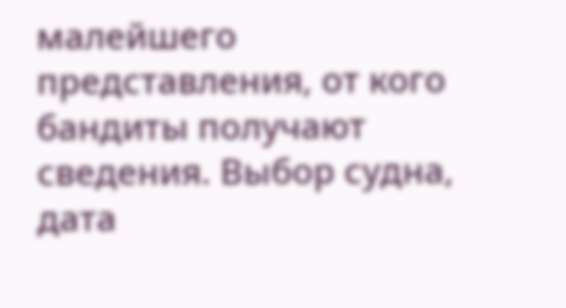малейшего представления, от кого бандиты получают сведения. Выбор судна, дата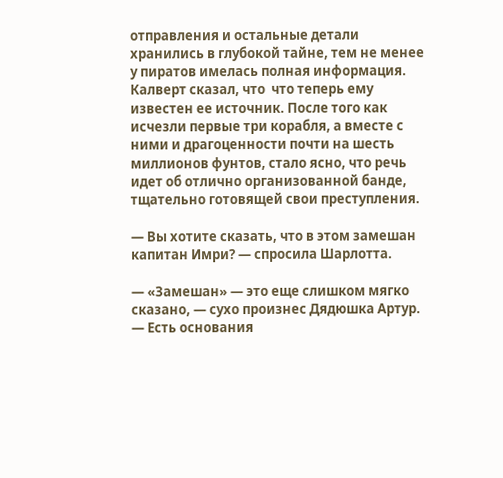отправления и остальные детали хранились в глубокой тайне, тем не менее у пиратов имелась полная информация. Калверт сказал, что  что теперь ему известен ее источник. После того как исчезли первые три корабля, а вместе с ними и драгоценности почти на шесть миллионов фунтов, стало ясно, что речь идет об отлично организованной банде, тщательно готовящей свои преступления.

— Вы хотите сказать, что в этом замешан капитан Имри? — спросила Шарлотта.

— «Замешан» — это еще слишком мягко сказано, — сухо произнес Дядюшка Артур. — Есть основания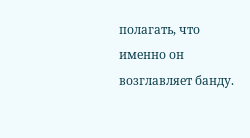полагать, что именно он возглавляет банду.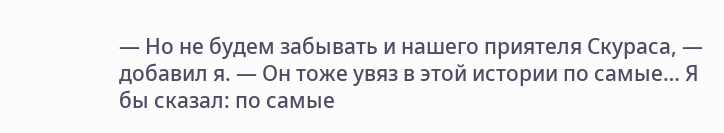— Но не будем забывать и нашего приятеля Скураса, — добавил я. — Он тоже увяз в этой истории по самые… Я бы сказал: по самые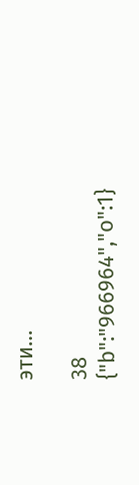эти…

38
{"b":"966964","o":1}